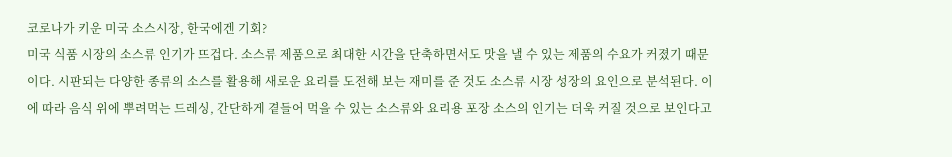코로나가 키운 미국 소스시장, 한국에겐 기회?
미국 식품 시장의 소스류 인기가 뜨겁다. 소스류 제품으로 최대한 시간을 단축하면서도 맛을 낼 수 있는 제품의 수요가 커졌기 때문이다. 시판되는 다양한 종류의 소스를 활용해 새로운 요리를 도전해 보는 재미를 준 것도 소스류 시장 성장의 요인으로 분석된다. 이에 따라 음식 위에 뿌려먹는 드레싱, 간단하게 곁들어 먹을 수 있는 소스류와 요리용 포장 소스의 인기는 더욱 커질 것으로 보인다고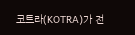코트라(KOTRA)가 전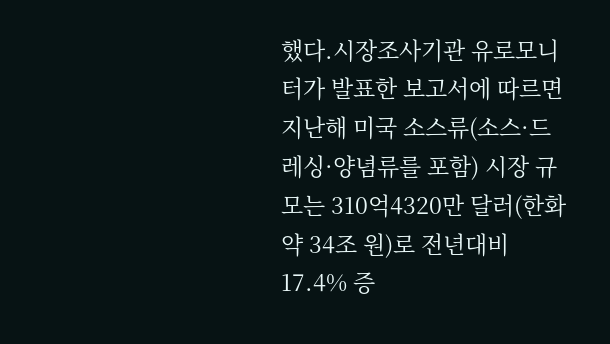했다.시장조사기관 유로모니터가 발표한 보고서에 따르면 지난해 미국 소스류(소스·드레싱·양념류를 포함) 시장 규모는 310억4320만 달러(한화 약 34조 원)로 전년대비 17.4% 증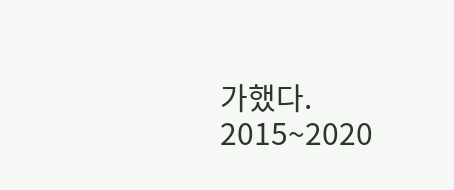가했다. 2015~2020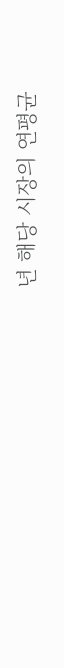년 해당 시장의 연평균